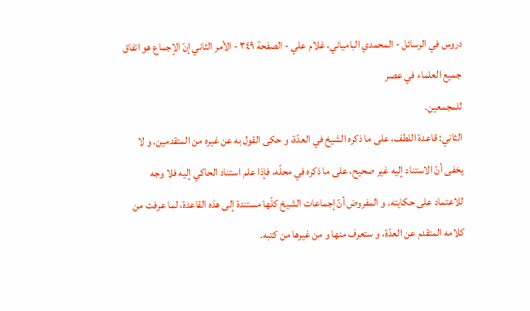دروس في الرسائل - المحمدي البامياني، غلام علي - الصفحة ٣٤٩ - الأمر الثاني إنّ الإجماع هو اتفاق جميع العلماء في عصر
للمجمعين.
الثاني: قاعدة اللطف، على ما ذكره الشيخ في العدّة، و حكى القول به عن غيره من المتقدمين. و لا يخفى أنّ الاستناد إليه غير صحيح، على ما ذكره في محلّه، فإذا علم استناد الحاكي إليه فلا وجه للاعتماد على حكايته. و المفروض أنّ إجماعات الشيخ كلّها مستندة إلى هذه القاعدة، لما عرفت من كلامه المتقدم عن العدّة، و ستعرف منها و من غيرها من كتبه.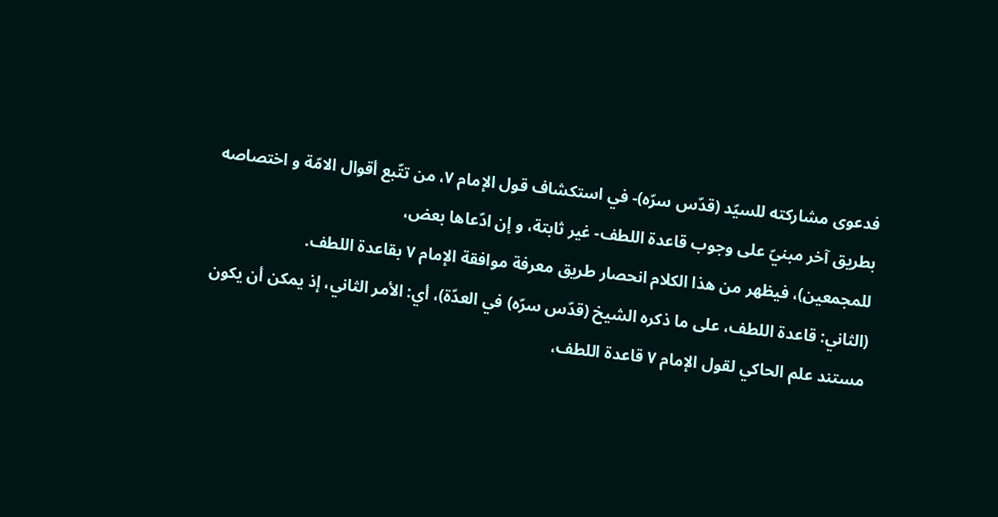فدعوى مشاركته للسيّد (قدّس سرّه)- في استكشاف قول الإمام ٧، من تتّبع أقوال الامّة و اختصاصه بطريق آخر مبنيّ على وجوب قاعدة اللطف- غير ثابتة، و إن ادّعاها بعض،
للمجمعين)، فيظهر من هذا الكلام انحصار طريق معرفة موافقة الإمام ٧ بقاعدة اللطف.
(الثاني: قاعدة اللطف، على ما ذكره الشيخ (قدّس سرّه) في العدّة)، أي: الأمر الثاني، إذ يمكن أن يكون مستند علم الحاكي لقول الإمام ٧ قاعدة اللطف،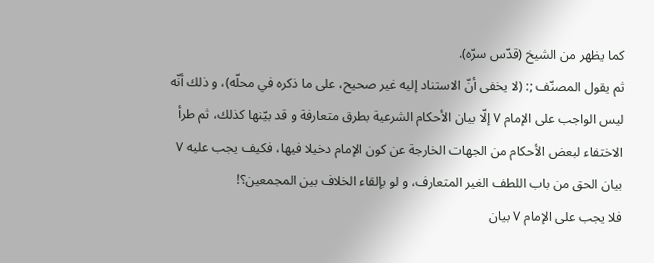كما يظهر من الشيخ (قدّس سرّه).
ثم يقول المصنّف ;: (لا يخفى أنّ الاستناد إليه غير صحيح، على ما ذكره في محلّه)، و ذلك أنّه ليس الواجب على الإمام ٧ إلّا بيان الأحكام الشرعية بطرق متعارفة و قد بيّنها كذلك، ثم طرأ الاختفاء لبعض الأحكام من الجهات الخارجة عن كون الإمام دخيلا فيها، فكيف يجب عليه ٧ بيان الحق من باب اللطف الغير المتعارف، و لو بإلقاء الخلاف بين المجمعين؟!
فلا يجب على الإمام ٧ بيان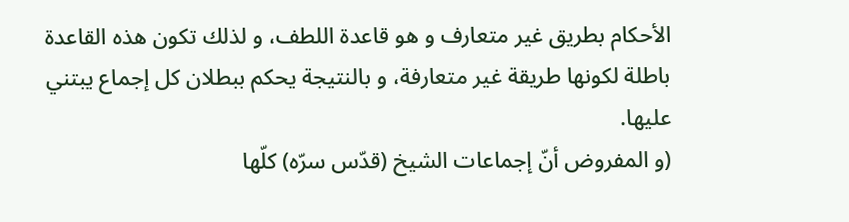الأحكام بطريق غير متعارف و هو قاعدة اللطف، و لذلك تكون هذه القاعدة باطلة لكونها طريقة غير متعارفة، و بالنتيجة يحكم ببطلان كل إجماع يبتني عليها.
(و المفروض أنّ إجماعات الشيخ (قدّس سرّه) كلّها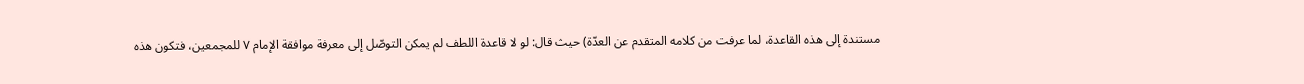مستندة إلى هذه القاعدة، لما عرفت من كلامه المتقدم عن العدّة) حيث قال: لو لا قاعدة اللطف لم يمكن التوصّل إلى معرفة موافقة الإمام ٧ للمجمعين، فتكون هذه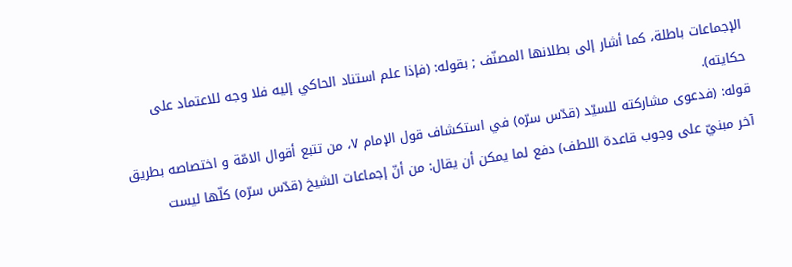الإجماعات باطلة، كما أشار إلى بطلانها المصنّف ; بقوله: (فإذا علم استناد الحاكي إليه فلا وجه للاعتماد على حكايته).
قوله: (فدعوى مشاركته للسيّد (قدّس سرّه) في استكشاف قول الإمام ٧، من تتبع أقوال الامّة و اختصاصه بطريق آخر مبنيّ على وجوب قاعدة اللطف) دفع لما يمكن أن يقال: من أنّ إجماعات الشيخ (قدّس سرّه) كلّها ليست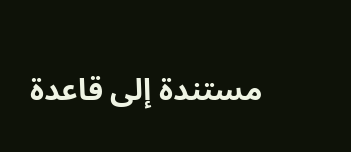مستندة إلى قاعدة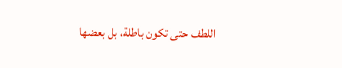اللطف حتى تكون باطلة، بل بعضها